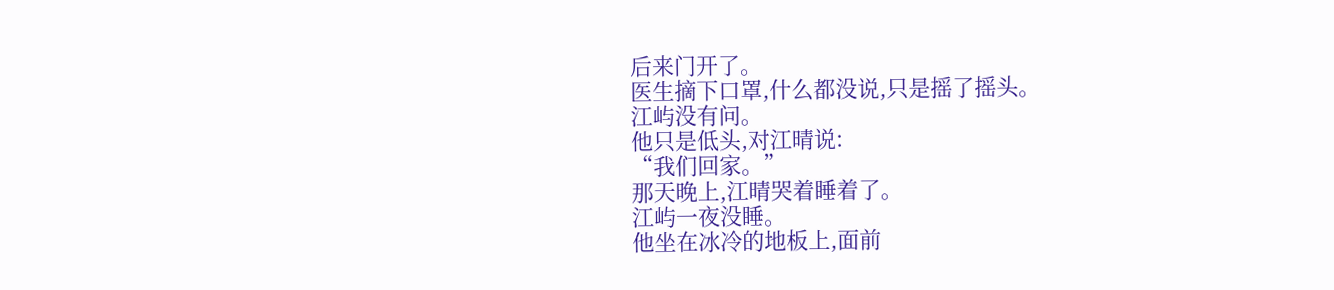后来门开了。
医生摘下口罩,什么都没说,只是摇了摇头。
江屿没有问。
他只是低头,对江晴说:
“我们回家。”
那天晚上,江晴哭着睡着了。
江屿一夜没睡。
他坐在冰冷的地板上,面前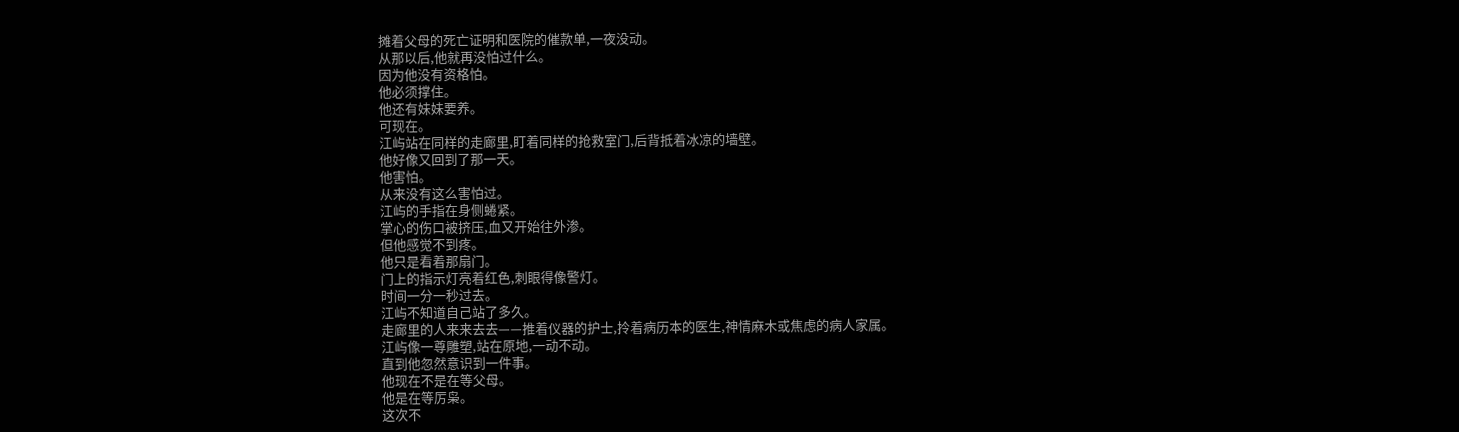摊着父母的死亡证明和医院的催款单,一夜没动。
从那以后,他就再没怕过什么。
因为他没有资格怕。
他必须撑住。
他还有妹妹要养。
可现在。
江屿站在同样的走廊里,盯着同样的抢救室门,后背抵着冰凉的墙壁。
他好像又回到了那一天。
他害怕。
从来没有这么害怕过。
江屿的手指在身侧蜷紧。
掌心的伤口被挤压,血又开始往外渗。
但他感觉不到疼。
他只是看着那扇门。
门上的指示灯亮着红色,刺眼得像警灯。
时间一分一秒过去。
江屿不知道自己站了多久。
走廊里的人来来去去——推着仪器的护士,拎着病历本的医生,神情麻木或焦虑的病人家属。
江屿像一尊雕塑,站在原地,一动不动。
直到他忽然意识到一件事。
他现在不是在等父母。
他是在等厉枭。
这次不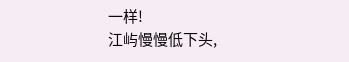一样!
江屿慢慢低下头,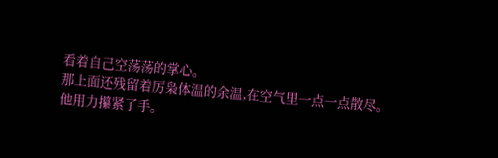看着自己空荡荡的掌心。
那上面还残留着厉枭体温的余温,在空气里一点一点散尽。
他用力攥紧了手。